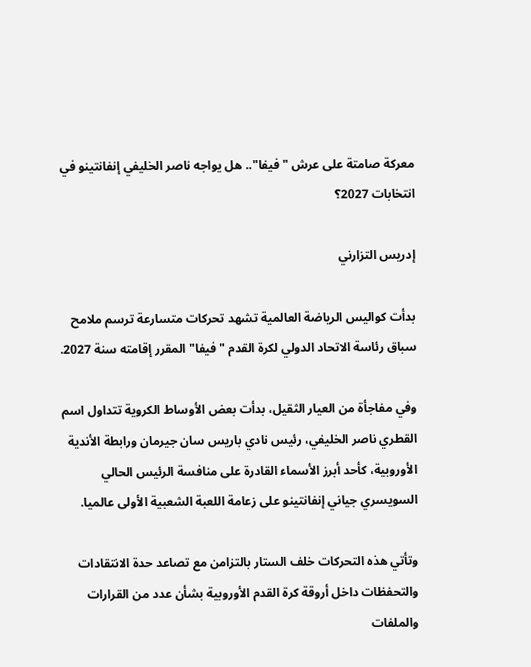معركة صامتة على عرش "فيفا".. هل يواجه ناصر الخليفي إنفانتينو في انتخابات 2027؟

إدريس التزارني

بدأت كواليس الرياضة العالمية تشهد تحركات متسارعة ترسم ملامح سباق رئاسة الاتحاد الدولي لكرة القدم "فيفا" المقرر إقامته سنة 2027.

وفي مفاجأة من العيار الثقيل، بدأت بعض الأوساط الكروية تتداول اسم القطري ناصر الخليفي، رئيس نادي باريس سان جيرمان ورابطة الأندية الأوروبية، كأحد أبرز الأسماء القادرة على منافسة الرئيس الحالي السويسري جياني إنفانتينو على زعامة اللعبة الشعبية الأولى عالميا.

وتأتي هذه التحركات خلف الستار بالتزامن مع تصاعد حدة الانتقادات والتحفظات داخل أروقة كرة القدم الأوروبية بشأن عدد من القرارات والملفات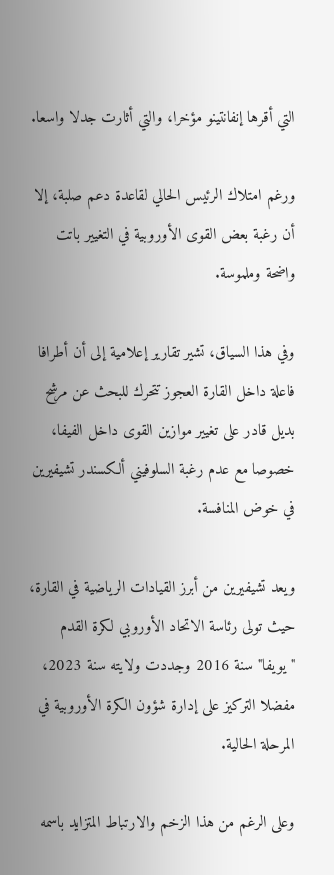التي أقرها إنفانتينو مؤخرا، والتي أثارت جدلا واسعا.

ورغم امتلاك الرئيس الحالي لقاعدة دعم صلبة، إلا أن رغبة بعض القوى الأوروبية في التغيير باتت واضحة وملموسة.

وفي هذا السياق، تشير تقارير إعلامية إلى أن أطرافا فاعلة داخل القارة العجوز تتحرك للبحث عن مرشح بديل قادر على تغيير موازين القوى داخل الفيفا، خصوصا مع عدم رغبة السلوفيني ألكسندر تشيفيرين في خوض المنافسة.

ويعد تشيفيرين من أبرز القيادات الرياضية في القارة، حيث تولى رئاسة الاتحاد الأوروبي لكرة القدم "يويفا" سنة 2016 وجددت ولايته سنة 2023، مفضلا التركيز على إدارة شؤون الكرة الأوروبية في المرحلة الحالية.

وعلى الرغم من هذا الزخم والارتباط المتزايد باسمه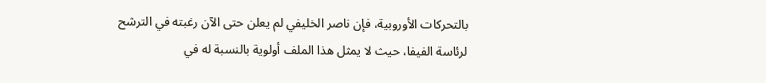بالتحركات الأوروبية، فإن ناصر الخليفي لم يعلن حتى الآن رغبته في الترشح لرئاسة الفيفا، حيث لا يمثل هذا الملف أولوية بالنسبة له في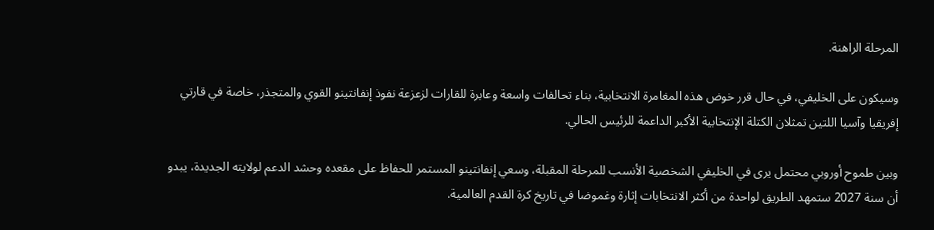المرحلة الراهنة.

وسيكون على الخليفي، في حال قرر خوض هذه المغامرة الانتخابية، بناء تحالفات واسعة وعابرة للقارات لزعزعة نفوذ إنفانتينو القوي والمتجذر، خاصة في قارتي إفريقيا وآسيا اللتين تمثلان الكتلة الإنتخابية الأكبر الداعمة للرئيس الحالي.

وبين طموح أوروبي محتمل يرى في الخليفي الشخصية الأنسب للمرحلة المقبلة، وسعي إنفانتينو المستمر للحفاظ على مقعده وحشد الدعم لولايته الجديدة، يبدو أن سنة 2027 ستمهد الطريق لواحدة من أكثر الانتخابات إثارة وغموضا في تاريخ كرة القدم العالمية.